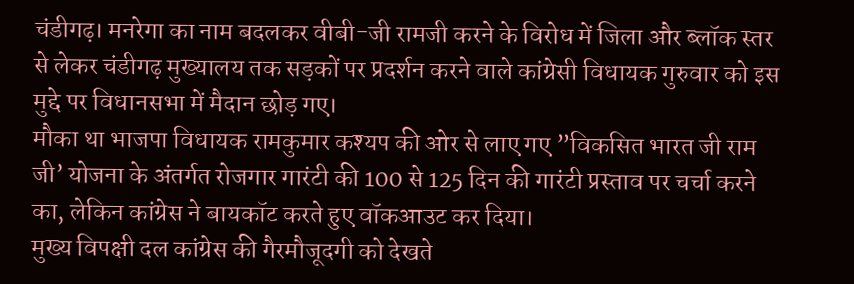चंडीगढ़। मनरेगा का नाम बदलकर वीबी-जी रामजी करने के विरोध में जिला और ब्लॉक स्तर से लेकर चंडीगढ़ मुख्यालय तक सड़कों पर प्रदर्शन करने वाले कांग्रेसी विधायक गुरुवार को इस मुद्दे पर विधानसभा में मैदान छोड़ गए।
मौका था भाजपा विधायक रामकुमार कश्यप की ओर से लाए गए ”विकसित भारत जी राम जी’ योजना के अंतर्गत रोजगार गारंटी की 100 से 125 दिन की गारंटी प्रस्ताव पर चर्चा करने का, लेकिन कांग्रेस ने बायकॉट करते हुए वॉकआउट कर दिया।
मुख्य विपक्षी दल कांग्रेस की गैरमौजूदगी को देखते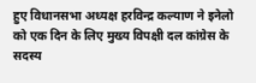हुए विधानसभा अध्यक्ष हरविन्द्र कल्याण ने इनेलो को एक दिन के लिए मुख्य विपक्षी दल कांग्रेस के सदस्य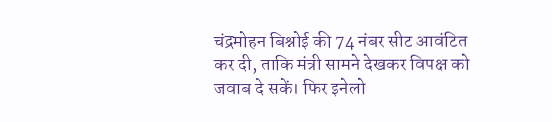चंद्रमोहन बिश्नोई की 74 नंबर सीट आवंटित कर दी, ताकि मंत्री सामने देखकर विपक्ष को जवाब दे सकें। फिर इनेलो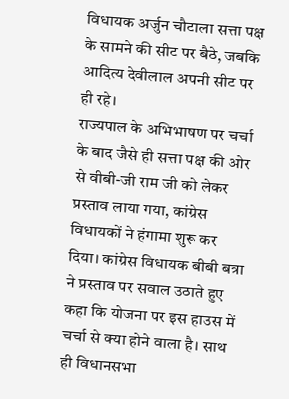विधायक अर्जुन चौटाला सत्ता पक्ष के सामने की सीट पर बैठे, जबकि आदित्य देवीलाल अपनी सीट पर ही रहे।
राज्यपाल के अभिभाषण पर चर्चा के बाद जैसे ही सत्ता पक्ष की ओर से वीबी-जी राम जी को लेकर प्रस्ताव लाया गया, कांग्रेस विधायकों ने हंगामा शुरू कर दिया। कांग्रेस विधायक बीबी बत्रा ने प्रस्ताव पर सवाल उठाते हुए कहा कि योजना पर इस हाउस में चर्चा से क्या होने वाला है। साथ ही विधानसभा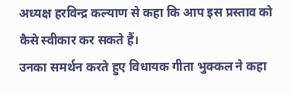अध्यक्ष हरविन्द्र कल्याण से कहा कि आप इस प्रस्ताव को कैसे स्वीकार कर सकते हैं।
उनका समर्थन करते हुए विधायक गीता भुक्कल ने कहा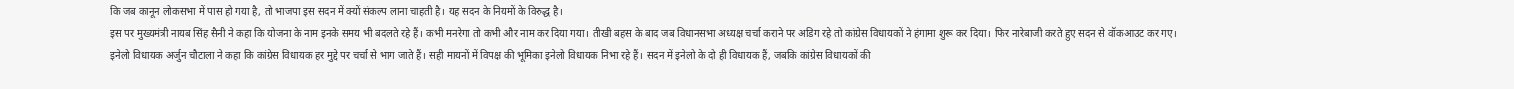कि जब कानून लोकसभा में पास हो गया है, तो भाजपा इस सदन में क्यों संकल्प लाना चाहती है। यह सदन के नियमों के विरुद्ध है।
इस पर मुख्यमंत्री नायब सिंह सैनी ने कहा कि योजना के नाम इनके समय भी बदलते रहे हैं। कभी मनरेगा तो कभी और नाम कर दिया गया। तीखी बहस के बाद जब विधानसभा अध्यक्ष चर्चा कराने पर अडिग रहे तो कांग्रेस विधायकों ने हंगामा शुरू कर दिया। फिर नारेबाजी करते हुए सदन से वॉकआउट कर गए।
इनेलो विधायक अर्जुन चौटाला ने कहा कि कांग्रेस विधायक हर मुद्दे पर चर्चा से भाग जाते हैं। सही मायनों में विपक्ष की भूमिका इनेलो विधायक निभा रहे हैं। सदन में इनेलो के दो ही विधायक हैं, जबकि कांग्रेस विधायकों की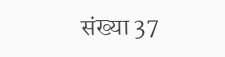संख्या 37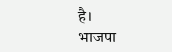है।
भाजपा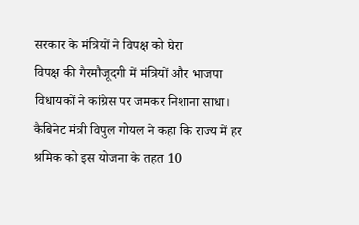सरकार के मंत्रियों ने विपक्ष को घेरा
विपक्ष की गैरमौजूदगी में मंत्रियों और भाजपा विधायकों ने कांग्रेस पर जमकर निशाना साधा। कैबिनेट मंत्री विपुल गोयल ने कहा कि राज्य में हर श्रमिक को इस योजना के तहत 10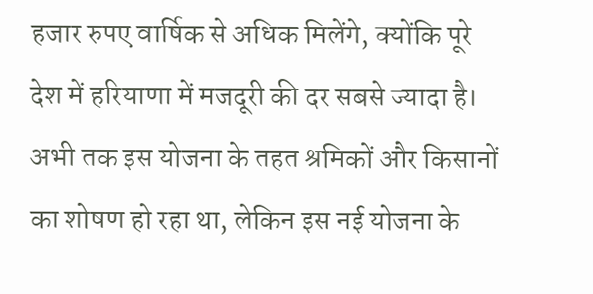हजार रुपए वार्षिक से अधिक मिलेंगे, क्योंकि पूरे देश में हरियाणा में मजदूरी की दर सबसे ज्यादा है। अभी तक इस योजना के तहत श्रमिकों और किसानों का शोषण हो रहा था, लेकिन इस नई योजना के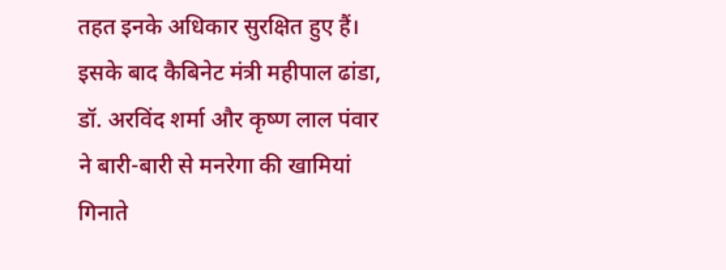तहत इनके अधिकार सुरक्षित हुए हैं।
इसके बाद कैबिनेट मंत्री महीपाल ढांडा, डॉ. अरविंद शर्मा और कृष्ण लाल पंवार ने बारी-बारी से मनरेगा की खामियां गिनाते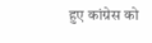हुए कांग्रेस को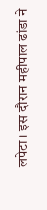लपेटा। इस दौरान महीपाल ढांडा ने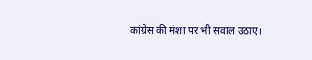कांग्रेस की मंशा पर भी सवाल उठाए।